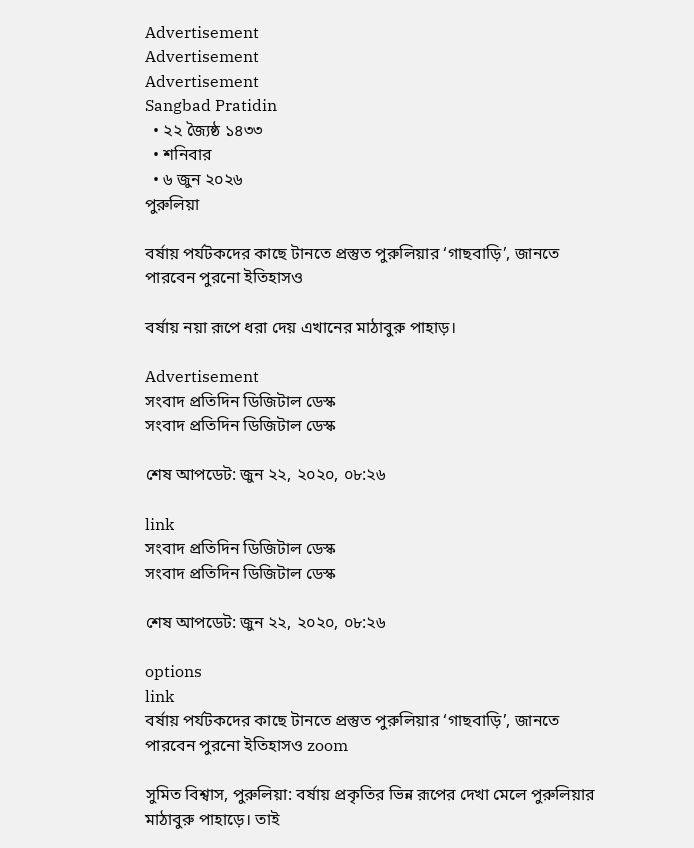Advertisement
Advertisement
Advertisement
Sangbad Pratidin
  • ২২ জ্যৈষ্ঠ ১৪৩৩
  • শনিবার
  • ৬ জুন ২০২৬
পুরুলিয়া

বর্ষায় পর্যটকদের কাছে টানতে প্রস্তুত পুরুলিয়ার ‘গাছবাড়ি’, জানতে পারবেন পুরনো ইতিহাসও

বর্ষায় নয়া রূপে ধরা দেয় এখানের মাঠাবুরু পাহাড়।

Advertisement
সংবাদ প্রতিদিন ডিজিটাল ডেস্ক
সংবাদ প্রতিদিন ডিজিটাল ডেস্ক

শেষ আপডেট: জুন ২২, ২০২০, ০৮:২৬

link
সংবাদ প্রতিদিন ডিজিটাল ডেস্ক
সংবাদ প্রতিদিন ডিজিটাল ডেস্ক

শেষ আপডেট: জুন ২২, ২০২০, ০৮:২৬

options
link
বর্ষায় পর্যটকদের কাছে টানতে প্রস্তুত পুরুলিয়ার ‘গাছবাড়ি’, জানতে পারবেন পুরনো ইতিহাসও zoom

সুমিত বিশ্বাস, পুরুলিয়া: বর্ষায় প্রকৃতির ভিন্ন রূপের দেখা মেলে পুরুলিয়ার মাঠাবুরু পাহাড়ে। তাই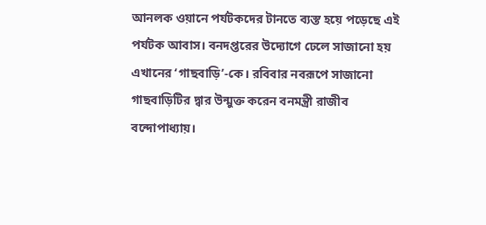আনলক ওয়ানে পর্যটকদের টানতে ব্যস্ত হয়ে পড়েছে এই পর্যটক আবাস। বনদপ্তরের উদ্যোগে ঢেলে সাজানো হয় এখানের ‘গাছবাড়ি’-কে। রবিবার নবরূপে সাজানো গাছবাড়িটির দ্বার উন্মুক্ত করেন বনমন্ত্রী রাজীব বন্দোপাধ্যায়।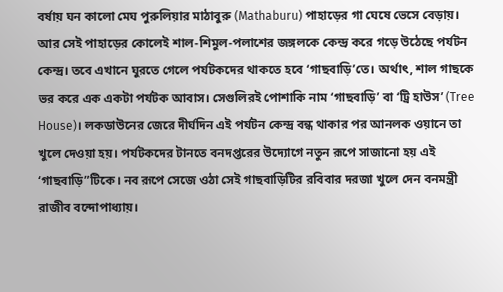বর্ষায় ঘন কালো মেঘ পুরুলিয়ার মাঠাবুরু (Mathaburu) পাহাড়ের গা ঘেষে ভেসে বেড়ায়। আর সেই পাহাড়ের কোলেই শাল-শিমুল-পলাশের জঙ্গলকে কেন্দ্র করে গড়ে উঠেছে পর্যটন কেন্দ্র। তবে এখানে ঘুরতে গেলে পর্যটকদের থাকতে হবে ‘গাছবাড়ি’তে। অর্থাৎ, শাল গাছকে ভর করে এক একটা পর্যটক আবাস। সেগুলিরই পোশাকি নাম ‘গাছবাড়ি’ বা ‘ট্রি হাউস’ (Tree House)। লকডাউনের জেরে দীর্ঘদিন এই পর্যটন কেন্দ্র বন্ধ থাকার পর আনলক ওয়ানে তা খুলে দেওয়া হয়। পর্যটকদের টানতে বনদপ্তরের উদ্যোগে নতুন রূপে সাজানো হয় এই ‘গাছবাড়ি”টিকে। নব রূপে সেজে ওঠা সেই গাছবাড়িটির রবিবার দরজা খুলে দেন বনমন্ত্রী রাজীব বন্দোপাধ্যায়।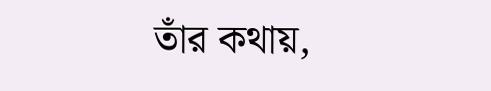তাঁর কথায়,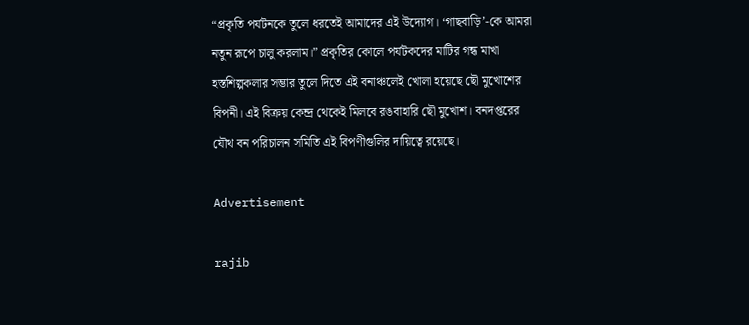“প্রকৃতি পর্যটনকে তুলে ধরতেই আমাদের এই উদ্যোগ। ‘গাছবাড়ি’-কে আমরা নতুন রূপে চালু করলাম।” প্রকৃতির কোলে পর্যটকদের মাটির গন্ধ মাখা হস্তশিল্পকলার সম্ভার তুলে দিতে এই বনাঞ্চলেই খোলা হয়েছে ছৌ মুখোশের বিপনী। এই বিক্রয় কেন্দ্র থেকেই মিলবে রঙবাহারি ছৌ মুখোশ। বনদপ্তরের যৌথ বন পরিচালন সমিতি এই বিপণীগুলির দায়িত্বে রয়েছে।

Advertisement

rajib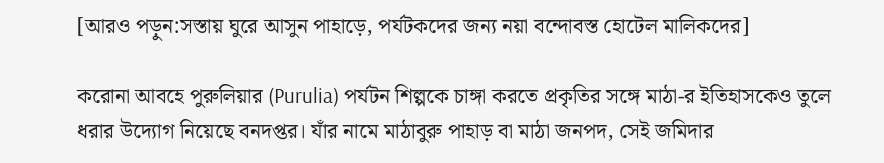[আরও পড়ুন:সস্তায় ঘুরে আসুন পাহাড়ে, পর্যটকদের জন্য নয়া বন্দোবস্ত হোটেল মালিকদের]

করোনা আবহে পুরুলিয়ার (Purulia) পর্যটন শিল্পকে চাঙ্গা করতে প্রকৃতির সঙ্গে মাঠা-র ইতিহাসকেও তুলে ধরার উদ্যোগ নিয়েছে বনদপ্তর। যাঁর নামে মাঠাবুরু পাহাড় বা মাঠা জনপদ, সেই জমিদার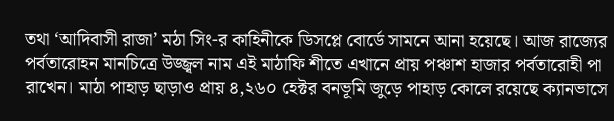তথা ‘আদিবাসী রাজা’ মঠা সিং-র কাহিনীকে ডিসপ্লে বোর্ডে সামনে আনা হয়েছে। আজ রাজ্যের পর্বতারোহন মানচিত্রে উজ্জ্বল নাম এই মাঠাফি শীতে এখানে প্রায় পঞ্চাশ হাজার পর্বতারোহী পা রাখেন। মাঠা পাহাড় ছাড়াও প্রায় ৪,২৬০ হেক্টর বনভূমি জুড়ে পাহাড় কোলে রয়েছে ক্যানভাসে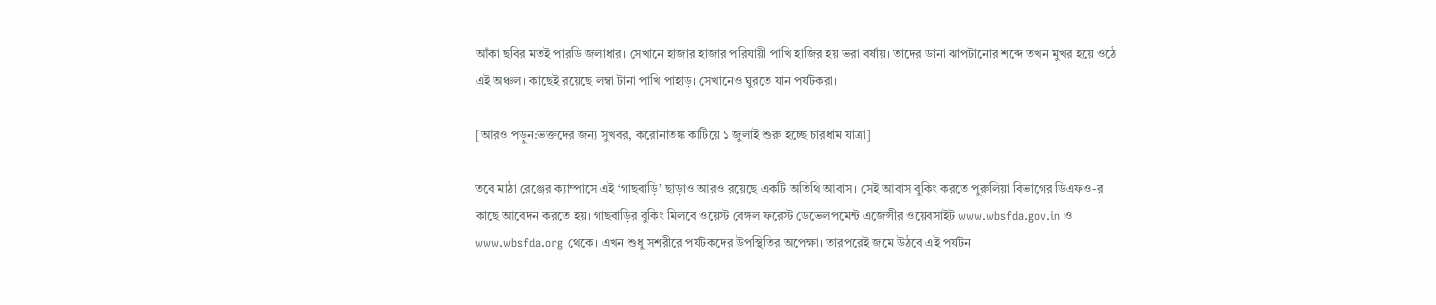আঁকা ছবির মতই পারডি জলাধার। সেখানে হাজার হাজার পরিযায়ী পাখি হাজির হয় ভরা বর্ষায়। তাদের ডানা ঝাপটানোর শব্দে তখন মুখর হয়ে ওঠে এই অঞ্চল। কাছেই রয়েছে লম্বা টানা পাখি পাহাড়। সেখানেও ঘুরতে যান পর্যটকরা।

[আরও পড়ুন:ভক্তদের জন্য সুখবর, করোনাতঙ্ক কাটিয়ে ১ জুলাই শুরু হচ্ছে চারধাম যাত্রা]

তবে মাঠা রেঞ্জের ক্যাম্পাসে এই ‘গাছবাড়ি’ ছাড়াও আরও রয়েছে একটি অতিথি আবাস। সেই আবাস বুকিং করতে পুরুলিয়া বিভাগের ডিএফও-র কাছে আবেদন করতে হয়। গাছবাড়ির বুকিং মিলবে ওয়েস্ট বেঙ্গল ফরেস্ট ডেভেলপমেন্ট এজেন্সীর ওয়েবসাইট www.wbsfda.gov.in ও www.wbsfda.org থেকে। এখন শুধু সশরীরে পর্যটকদের উপস্থিতির অপেক্ষা। তারপরেই জমে উঠবে এই পর্যটন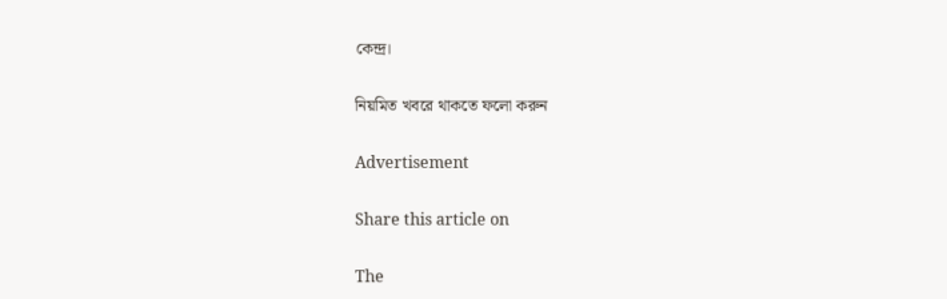কেন্দ্র।

নিয়মিত খবরে থাকতে ফলো করুন

Advertisement

Share this article on

The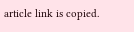article link is copied.